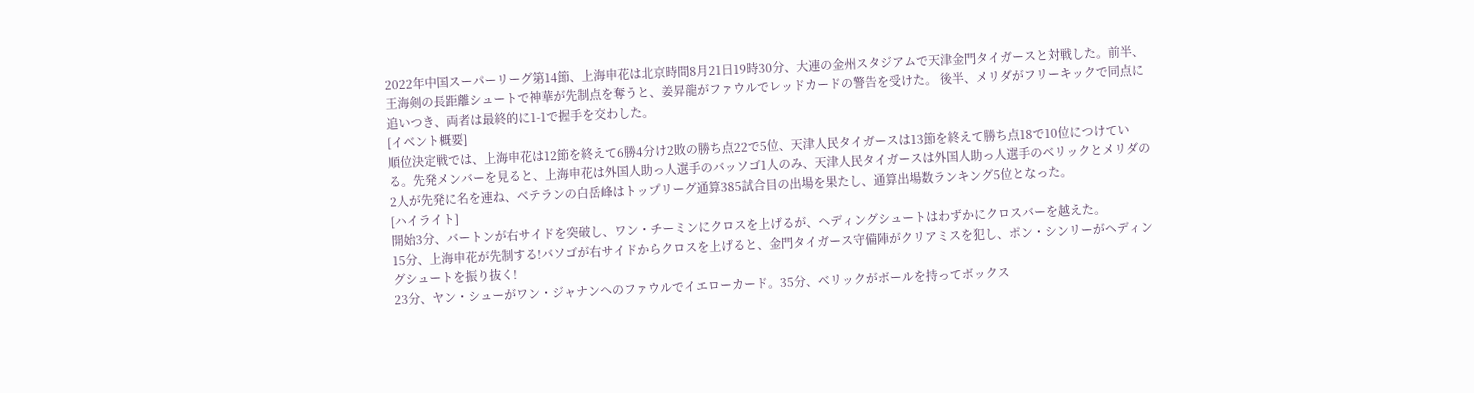2022年中国スーパーリーグ第14節、上海申花は北京時間8月21日19時30分、大連の金州スタジアムで天津金門タイガースと対戦した。前半、王海剣の長距離シュートで神華が先制点を奪うと、姜昇龍がファウルでレッドカードの警告を受けた。 後半、メリダがフリーキックで同点に追いつき、両者は最終的に1-1で握手を交わした。
[イベント概要]
順位決定戦では、上海申花は12節を終えて6勝4分け2敗の勝ち点22で5位、天津人民タイガースは13節を終えて勝ち点18で10位につけている。先発メンバーを見ると、上海申花は外国人助っ人選手のバッソゴ1人のみ、天津人民タイガースは外国人助っ人選手のベリックとメリダの2人が先発に名を連ね、ベテランの白岳峰はトップリーグ通算385試合目の出場を果たし、通算出場数ランキング5位となった。
[ハイライト]
開始3分、バートンが右サイドを突破し、ワン・チーミンにクロスを上げるが、ヘディングシュートはわずかにクロスバーを越えた。
15分、上海申花が先制する!バソゴが右サイドからクロスを上げると、金門タイガース守備陣がクリアミスを犯し、ポン・シンリーがヘディングシュートを振り抜く!
23分、ヤン・シューがワン・ジャナンへのファウルでイエローカード。35分、ベリックがボールを持ってボックス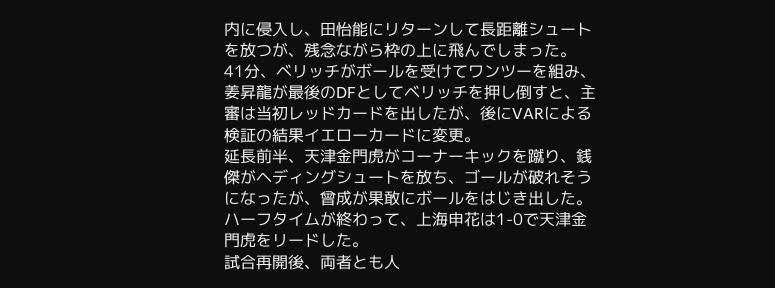内に侵入し、田怡能にリターンして長距離シュートを放つが、残念ながら枠の上に飛んでしまった。
41分、ベリッチがボールを受けてワンツーを組み、姜昇龍が最後のDFとしてベリッチを押し倒すと、主審は当初レッドカードを出したが、後にVARによる検証の結果イエローカードに変更。
延長前半、天津金門虎がコーナーキックを蹴り、銭傑がヘディングシュートを放ち、ゴールが破れそうになったが、曾成が果敢にボールをはじき出した。ハーフタイムが終わって、上海申花は1-0で天津金門虎をリードした。
試合再開後、両者とも人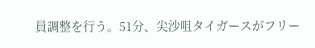員調整を行う。51分、尖沙咀タイガースがフリー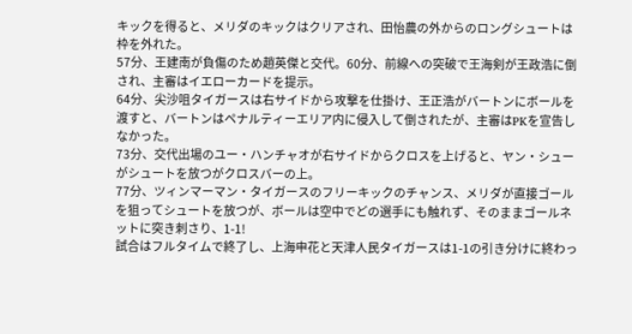キックを得ると、メリダのキックはクリアされ、田怡農の外からのロングシュートは枠を外れた。
57分、王建南が負傷のため趙英傑と交代。60分、前線への突破で王海剣が王政浩に倒され、主審はイエローカードを提示。
64分、尖沙咀タイガースは右サイドから攻撃を仕掛け、王正浩がバートンにボールを渡すと、バートンはペナルティーエリア内に侵入して倒されたが、主審はPKを宣告しなかった。
73分、交代出場のユー・ハンチャオが右サイドからクロスを上げると、ヤン・シューがシュートを放つがクロスバーの上。
77分、ツィンマーマン・タイガースのフリーキックのチャンス、メリダが直接ゴールを狙ってシュートを放つが、ボールは空中でどの選手にも触れず、そのままゴールネットに突き刺さり、1-1!
試合はフルタイムで終了し、上海申花と天津人民タイガースは1-1の引き分けに終わっ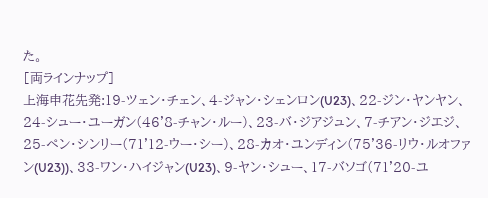た。
[両ラインナップ]
上海申花先発:19-ツェン・チェン、4-ジャン・シェンロン(U23)、22-ジン・ヤンヤン、24-シュー・ユーガン(46'8-チャン・ルー)、23-バ・ジアジュン、7-チアン・ジエジ、25-ペン・シンリー(71'12-ウー・シー)、28-カオ・ユンディン(75'36-リウ・ルオファン(U23))、33-ワン・ハイジャン(U23)、9-ヤン・シュー、17-バソゴ(71'20-ユ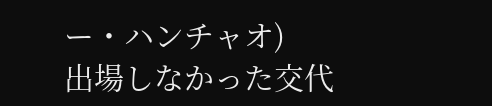ー・ハンチャオ)
出場しなかった交代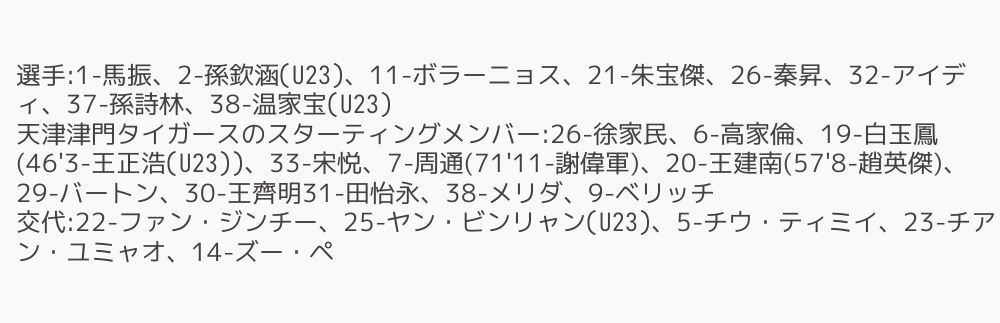選手:1-馬振、2-孫欽涵(U23)、11-ボラーニョス、21-朱宝傑、26-秦昇、32-アイディ、37-孫詩林、38-温家宝(U23)
天津津門タイガースのスターティングメンバー:26-徐家民、6-高家倫、19-白玉鳳(46'3-王正浩(U23))、33-宋悦、7-周通(71'11-謝偉軍)、20-王建南(57'8-趙英傑)、29-バートン、30-王齊明31-田怡永、38-メリダ、9-ベリッチ
交代:22-ファン・ジンチー、25-ヤン・ビンリャン(U23)、5-チウ・ティミイ、23-チアン・ユミャオ、14-ズー・ペ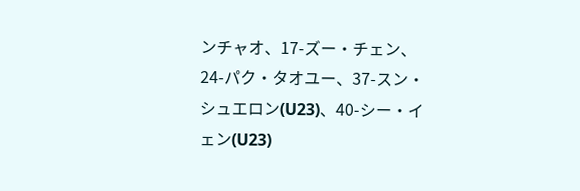ンチャオ、17-ズー・チェン、24-パク・タオユー、37-スン・シュエロン(U23)、40-シー・イェン(U23)